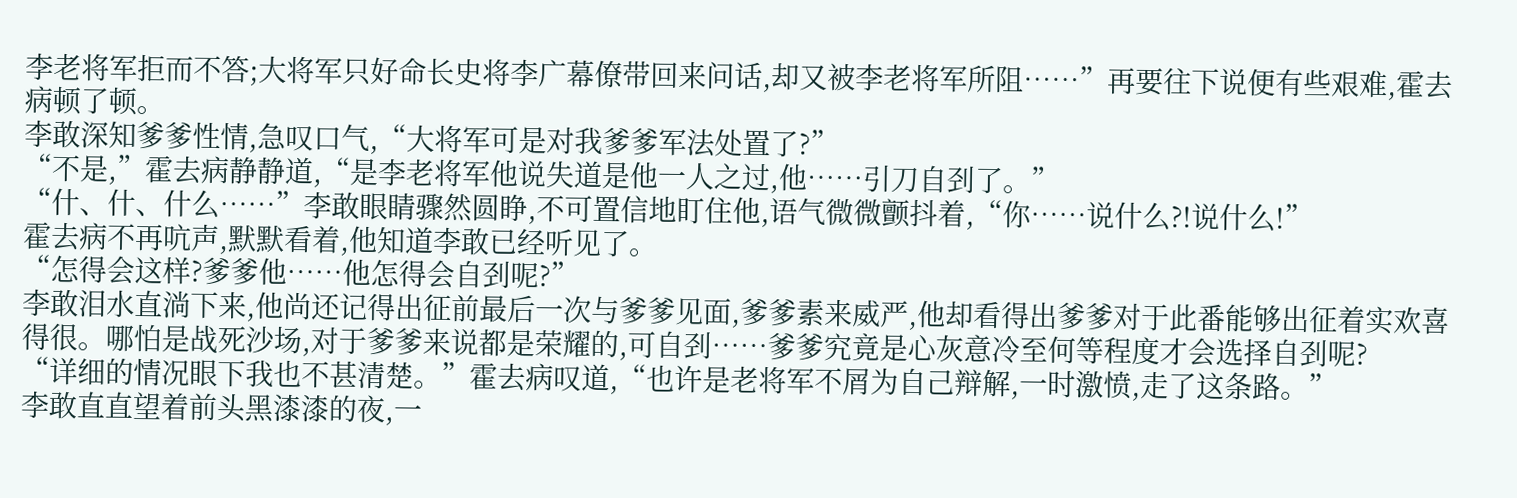李老将军拒而不答;大将军只好命长史将李广幕僚带回来问话,却又被李老将军所阻……”再要往下说便有些艰难,霍去病顿了顿。
李敢深知爹爹性情,急叹口气,“大将军可是对我爹爹军法处置了?”
“不是,”霍去病静静道,“是李老将军他说失道是他一人之过,他……引刀自刭了。”
“什、什、什么……”李敢眼睛骤然圆睁,不可置信地盯住他,语气微微颤抖着,“你……说什么?!说什么!”
霍去病不再吭声,默默看着,他知道李敢已经听见了。
“怎得会这样?爹爹他……他怎得会自刭呢?”
李敢泪水直淌下来,他尚还记得出征前最后一次与爹爹见面,爹爹素来威严,他却看得出爹爹对于此番能够出征着实欢喜得很。哪怕是战死沙场,对于爹爹来说都是荣耀的,可自刭……爹爹究竟是心灰意冷至何等程度才会选择自刭呢?
“详细的情况眼下我也不甚清楚。”霍去病叹道,“也许是老将军不屑为自己辩解,一时激愤,走了这条路。”
李敢直直望着前头黑漆漆的夜,一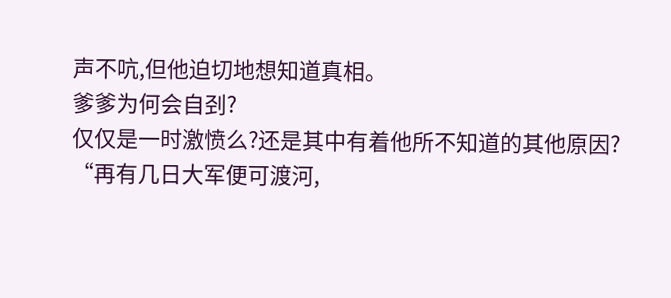声不吭,但他迫切地想知道真相。
爹爹为何会自刭?
仅仅是一时激愤么?还是其中有着他所不知道的其他原因?
“再有几日大军便可渡河,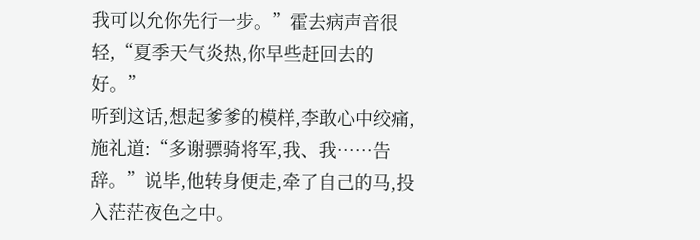我可以允你先行一步。”霍去病声音很轻,“夏季天气炎热,你早些赶回去的好。”
听到这话,想起爹爹的模样,李敢心中绞痛,施礼道:“多谢骠骑将军,我、我……告辞。”说毕,他转身便走,牵了自己的马,投入茫茫夜色之中。